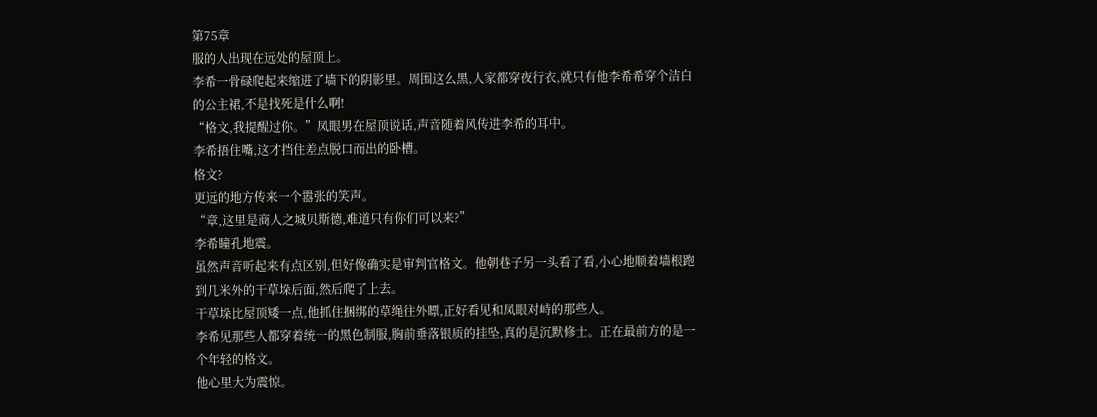第75章
服的人出现在远处的屋顶上。
李希一骨碌爬起来缩进了墙下的阴影里。周围这么黑,人家都穿夜行衣,就只有他李希希穿个洁白的公主裙,不是找死是什么啊!
“格文,我提醒过你。”凤眼男在屋顶说话,声音随着风传进李希的耳中。
李希捂住嘴,这才挡住差点脱口而出的卧槽。
格文?
更远的地方传来一个嚣张的笑声。
“章,这里是商人之城贝斯德,难道只有你们可以来?”
李希瞳孔地震。
虽然声音听起来有点区别,但好像确实是审判官格文。他朝巷子另一头看了看,小心地顺着墙根跑到几米外的干草垛后面,然后爬了上去。
干草垛比屋顶矮一点,他抓住捆绑的草绳往外瞟,正好看见和凤眼对峙的那些人。
李希见那些人都穿着统一的黑色制服,胸前垂落银质的挂坠,真的是沉默修士。正在最前方的是一个年轻的格文。
他心里大为震惊。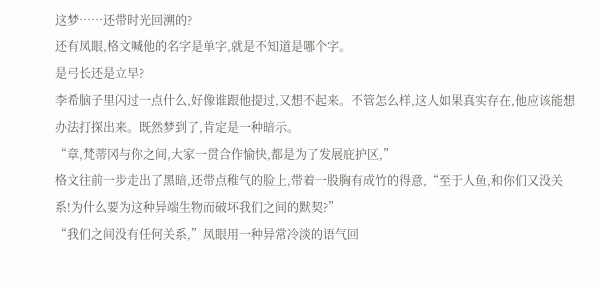这梦……还带时光回溯的?
还有凤眼,格文喊他的名字是单字,就是不知道是哪个字。
是弓长还是立早?
李希脑子里闪过一点什么,好像谁跟他提过,又想不起来。不管怎么样,这人如果真实存在,他应该能想办法打探出来。既然梦到了,肯定是一种暗示。
“章,梵蒂冈与你之间,大家一贯合作愉快,都是为了发展庇护区,”
格文往前一步走出了黑暗,还带点稚气的脸上,带着一股胸有成竹的得意,“至于人鱼,和你们又没关系!为什么要为这种异端生物而破坏我们之间的默契?”
“我们之间没有任何关系,”凤眼用一种异常冷淡的语气回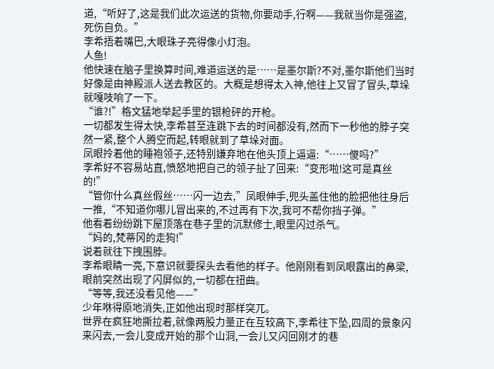道,“听好了,这是我们此次运送的货物,你要动手,行啊——我就当你是强盗,死伤自负。”
李希捂着嘴巴,大眼珠子亮得像小灯泡。
人鱼!
他快速在脑子里换算时间,难道运送的是……是墨尔斯?不对,墨尔斯他们当时好像是由神殿派人送去教区的。大概是想得太入神,他往上又冒了冒头,草垛就嘎吱响了一下。
“谁?!”格文猛地举起手里的银枪砰的开枪。
一切都发生得太快,李希甚至连跳下去的时间都没有,然而下一秒他的脖子突然一紧,整个人腾空而起,转眼就到了草垛对面。
凤眼拎着他的睡袍领子,还特别嫌弃地在他头顶上逼逼:“……傻吗?”
李希好不容易站直,愤怒地把自己的领子扯了回来:“变形啦!这可是真丝的!”
“管你什么真丝假丝……闪一边去,”凤眼伸手,兜头盖住他的脸把他往身后一推,“不知道你哪儿冒出来的,不过再有下次,我可不帮你挡子弹。”
他看着纷纷跳下屋顶落在巷子里的沉默修士,眼里闪过杀气。
“妈的,梵蒂冈的走狗!”
说着就往下拽围脖。
李希眼睛一亮,下意识就要探头去看他的样子。他刚刚看到凤眼露出的鼻梁,眼前突然出现了闪屏似的,一切都在扭曲。
“等等,我还没看见他——”
少年咻得原地消失,正如他出现时那样突兀。
世界在疯狂地撕拉着,就像两股力量正在互较高下,李希往下坠,四周的景象闪来闪去,一会儿变成开始的那个山洞,一会儿又闪回刚才的巷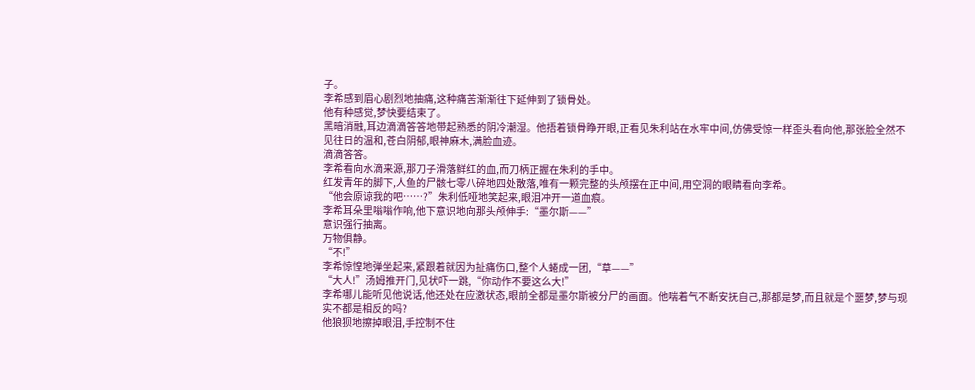子。
李希感到眉心剧烈地抽痛,这种痛苦渐渐往下延伸到了锁骨处。
他有种感觉,梦快要结束了。
黑暗消融,耳边滴滴答答地带起熟悉的阴冷潮湿。他捂着锁骨睁开眼,正看见朱利站在水牢中间,仿佛受惊一样歪头看向他,那张脸全然不见往日的温和,苍白阴郁,眼神麻木,满脸血迹。
滴滴答答。
李希看向水滴来源,那刀子滑落鲜红的血,而刀柄正握在朱利的手中。
红发青年的脚下,人鱼的尸骸七零八碎地四处散落,唯有一颗完整的头颅摆在正中间,用空洞的眼睛看向李希。
“他会原谅我的吧……?”朱利低哑地笑起来,眼泪冲开一道血痕。
李希耳朵里嗡嗡作响,他下意识地向那头颅伸手:“墨尔斯——”
意识强行抽离。
万物俱静。
“不!”
李希惊惶地弹坐起来,紧跟着就因为扯痛伤口,整个人蜷成一团,“草——”
“大人!”汤姆推开门,见状吓一跳,“你动作不要这么大!”
李希哪儿能听见他说话,他还处在应激状态,眼前全都是墨尔斯被分尸的画面。他喘着气不断安抚自己,那都是梦,而且就是个噩梦,梦与现实不都是相反的吗?
他狼狈地擦掉眼泪,手控制不住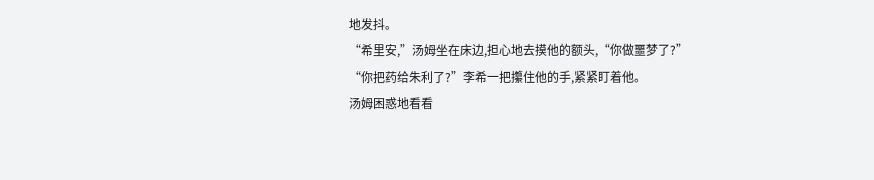地发抖。
“希里安,”汤姆坐在床边,担心地去摸他的额头,“你做噩梦了?”
“你把药给朱利了?”李希一把攥住他的手,紧紧盯着他。
汤姆困惑地看看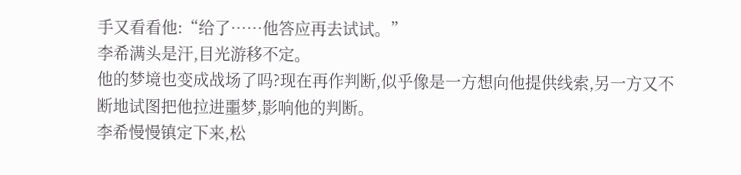手又看看他:“给了……他答应再去试试。”
李希满头是汗,目光游移不定。
他的梦境也变成战场了吗?现在再作判断,似乎像是一方想向他提供线索,另一方又不断地试图把他拉进噩梦,影响他的判断。
李希慢慢镇定下来,松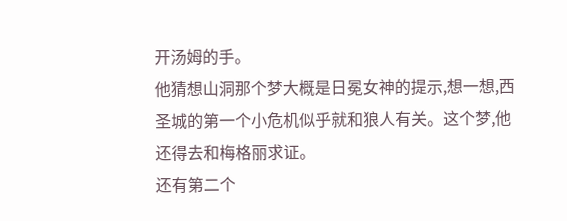开汤姆的手。
他猜想山洞那个梦大概是日冕女神的提示,想一想,西圣城的第一个小危机似乎就和狼人有关。这个梦,他还得去和梅格丽求证。
还有第二个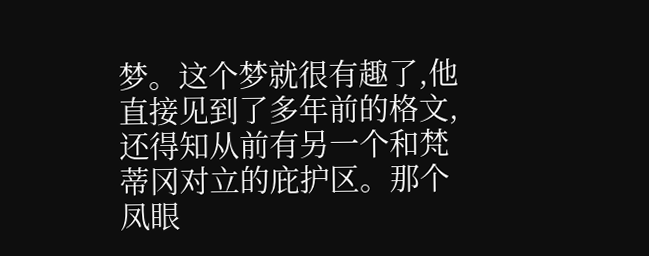梦。这个梦就很有趣了,他直接见到了多年前的格文,还得知从前有另一个和梵蒂冈对立的庇护区。那个凤眼